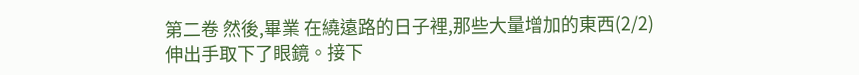第二卷 然後,畢業 在繞遠路的日子裡,那些大量增加的東西(2/2)
伸出手取下了眼鏡。接下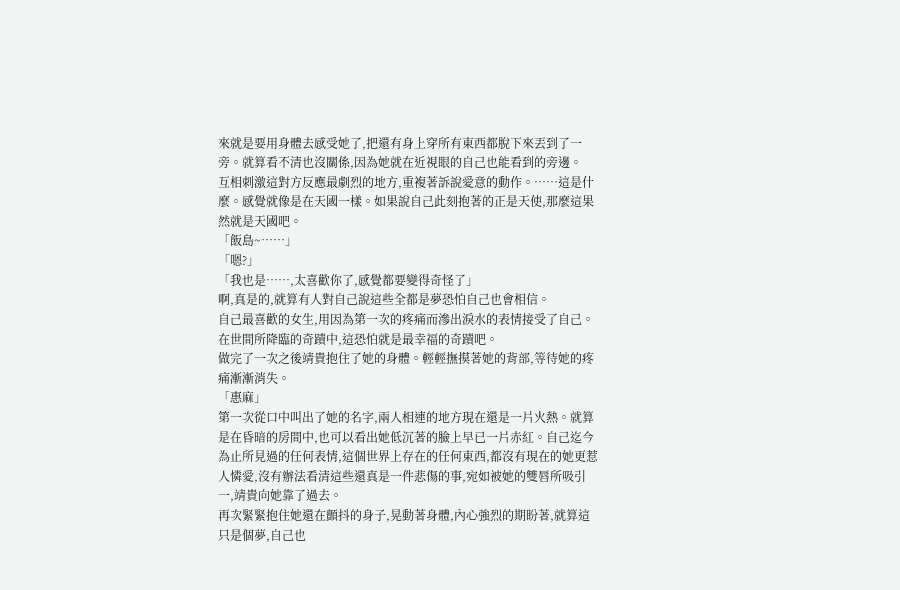來就是要用身體去感受她了,把還有身上穿所有東西都脫下來丟到了一旁。就算看不清也沒關係,因為她就在近視眼的自己也能看到的旁邊。
互相刺激這對方反應最劇烈的地方,重複著訴說愛意的動作。……這是什麼。感覺就像是在天國一樣。如果說自己此刻抱著的正是天使,那麼這果然就是天國吧。
「飯島~……」
「嗯?」
「我也是……,太喜歡你了,感覺都要變得奇怪了」
啊,真是的,就算有人對自己說這些全都是夢恐怕自己也會相信。
自己最喜歡的女生,用因為第一次的疼痛而滲出淚水的表情接受了自己。在世間所降臨的奇蹟中,這恐怕就是最幸福的奇蹟吧。
做完了一次之後靖貴抱住了她的身體。輕輕撫摸著她的背部,等待她的疼痛漸漸消失。
「惠麻」
第一次從口中叫出了她的名字,兩人相連的地方現在還是一片火熱。就算是在昏暗的房間中,也可以看出她低沉著的臉上早已一片赤紅。自己迄今為止所見過的任何表情,這個世界上存在的任何東西,都沒有現在的她更惹人憐愛,沒有辦法看清這些還真是一件悲傷的事,宛如被她的雙唇所吸引一,靖貴向她靠了過去。
再次緊緊抱住她還在顫抖的身子,晃動著身體,內心強烈的期盼著,就算這只是個夢,自己也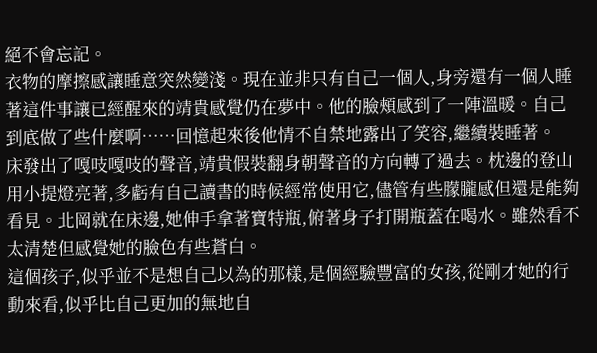絕不會忘記。
衣物的摩擦感讓睡意突然變淺。現在並非只有自己一個人,身旁還有一個人睡著這件事讓已經醒來的靖貴感覺仍在夢中。他的臉頰感到了一陣溫暖。自己到底做了些什麼啊……回憶起來後他情不自禁地露出了笑容,繼續裝睡著。
床發出了嘎吱嘎吱的聲音,靖貴假裝翻身朝聲音的方向轉了過去。枕邊的登山用小提燈亮著,多虧有自己讀書的時候經常使用它,儘管有些朦朧感但還是能夠看見。北岡就在床邊,她伸手拿著寶特瓶,俯著身子打開瓶蓋在喝水。雖然看不太清楚但感覺她的臉色有些蒼白。
這個孩子,似乎並不是想自己以為的那樣,是個經驗豐富的女孩,從剛才她的行動來看,似乎比自己更加的無地自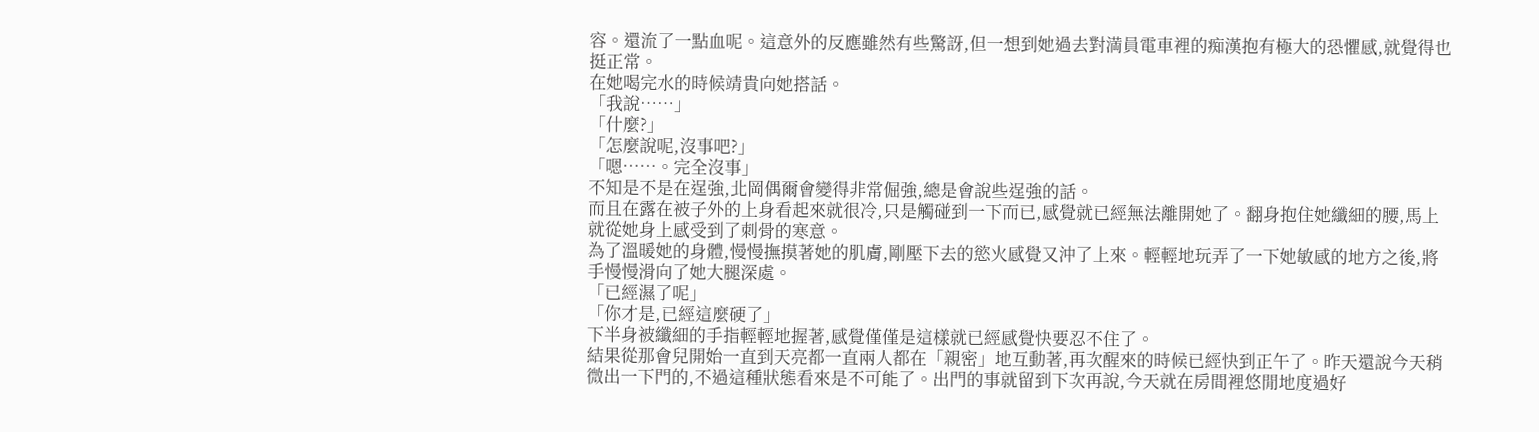容。還流了一點血呢。這意外的反應雖然有些驚訝,但一想到她過去對満員電車裡的痴漢抱有極大的恐懼感,就覺得也挺正常。
在她喝完水的時候靖貴向她搭話。
「我說……」
「什麼?」
「怎麼說呢,沒事吧?」
「嗯……。完全沒事」
不知是不是在逞強,北岡偶爾會變得非常倔強,總是會說些逞強的話。
而且在露在被子外的上身看起來就很冷,只是觸碰到一下而已,感覺就已經無法離開她了。翻身抱住她纖細的腰,馬上就從她身上感受到了刺骨的寒意。
為了溫暖她的身體,慢慢撫摸著她的肌膚,剛壓下去的慾火感覺又沖了上來。輕輕地玩弄了一下她敏感的地方之後,將手慢慢滑向了她大腿深處。
「已經濕了呢」
「你才是,已經這麼硬了」
下半身被纖細的手指輕輕地握著,感覺僅僅是這樣就已經感覺快要忍不住了。
結果從那會兒開始一直到天亮都一直兩人都在「親密」地互動著,再次醒來的時候已經快到正午了。昨天還說今天稍微出一下門的,不過這種狀態看來是不可能了。出門的事就留到下次再說,今天就在房間裡悠閒地度過好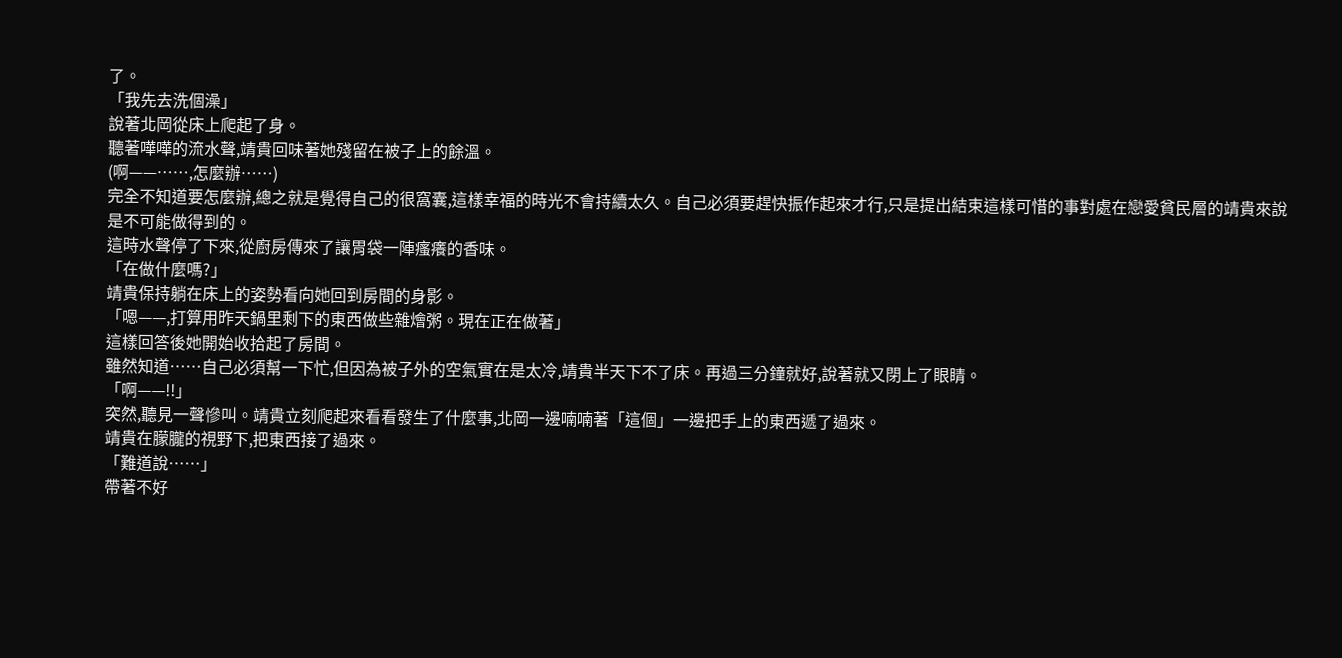了。
「我先去洗個澡」
說著北岡從床上爬起了身。
聽著嘩嘩的流水聲,靖貴回味著她殘留在被子上的餘溫。
(啊——……,怎麼辦……)
完全不知道要怎麼辦,總之就是覺得自己的很窩囊,這樣幸福的時光不會持續太久。自己必須要趕快振作起來才行,只是提出結束這樣可惜的事對處在戀愛貧民層的靖貴來說是不可能做得到的。
這時水聲停了下來,從廚房傳來了讓胃袋一陣瘙癢的香味。
「在做什麼嗎?」
靖貴保持躺在床上的姿勢看向她回到房間的身影。
「嗯——,打算用昨天鍋里剩下的東西做些雜燴粥。現在正在做著」
這樣回答後她開始收拾起了房間。
雖然知道……自己必須幫一下忙,但因為被子外的空氣實在是太冷,靖貴半天下不了床。再過三分鐘就好,說著就又閉上了眼睛。
「啊——!!」
突然,聽見一聲慘叫。靖貴立刻爬起來看看發生了什麼事,北岡一邊喃喃著「這個」一邊把手上的東西遞了過來。
靖貴在朦朧的視野下,把東西接了過來。
「難道說……」
帶著不好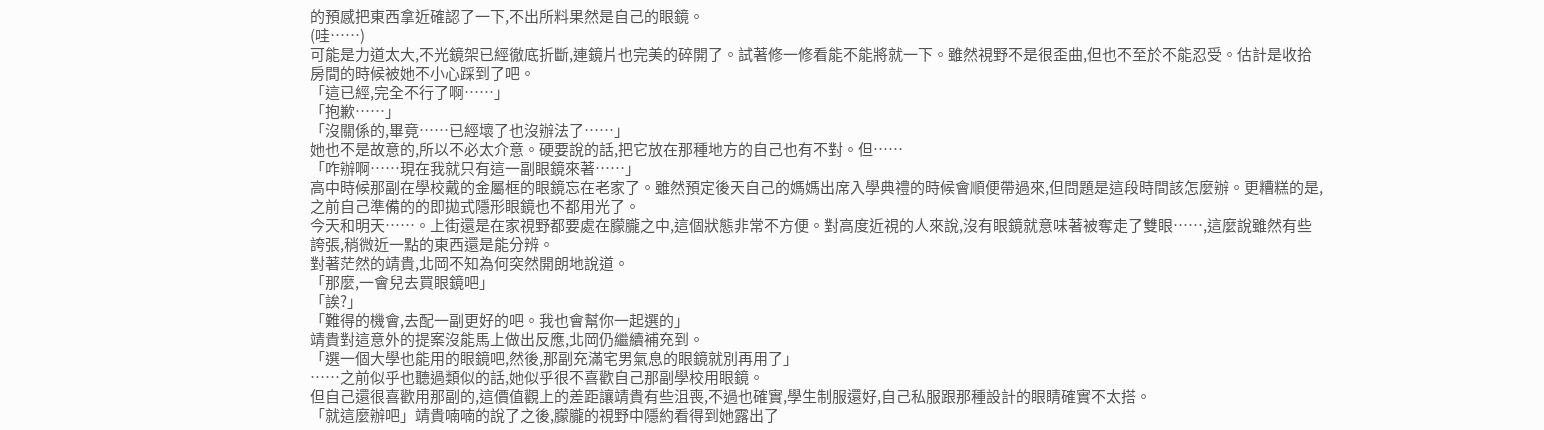的預感把東西拿近確認了一下,不出所料果然是自己的眼鏡。
(哇……)
可能是力道太大,不光鏡架已經徹底折斷,連鏡片也完美的碎開了。試著修一修看能不能將就一下。雖然視野不是很歪曲,但也不至於不能忍受。估計是收拾房間的時候被她不小心踩到了吧。
「這已經,完全不行了啊……」
「抱歉……」
「沒關係的,畢竟……已經壞了也沒辦法了……」
她也不是故意的,所以不必太介意。硬要說的話,把它放在那種地方的自己也有不對。但……
「咋辦啊……現在我就只有這一副眼鏡來著……」
高中時候那副在學校戴的金屬框的眼鏡忘在老家了。雖然預定後天自己的媽媽出席入學典禮的時候會順便帶過來,但問題是這段時間該怎麼辦。更糟糕的是,之前自己準備的的即拋式隱形眼鏡也不都用光了。
今天和明天……。上街還是在家視野都要處在朦朧之中,這個狀態非常不方便。對高度近視的人來說,沒有眼鏡就意味著被奪走了雙眼……,這麼說雖然有些誇張,稍微近一點的東西還是能分辨。
對著茫然的靖貴,北岡不知為何突然開朗地說道。
「那麼,一會兒去買眼鏡吧」
「誒?」
「難得的機會,去配一副更好的吧。我也會幫你一起選的」
靖貴對這意外的提案沒能馬上做出反應,北岡仍繼續補充到。
「選一個大學也能用的眼鏡吧,然後,那副充滿宅男氣息的眼鏡就別再用了」
……之前似乎也聽過類似的話,她似乎很不喜歡自己那副學校用眼鏡。
但自己還很喜歡用那副的,這價值觀上的差距讓靖貴有些沮喪,不過也確實,學生制服還好,自己私服跟那種設計的眼睛確實不太搭。
「就這麼辦吧」靖貴喃喃的說了之後,朦朧的視野中隱約看得到她露出了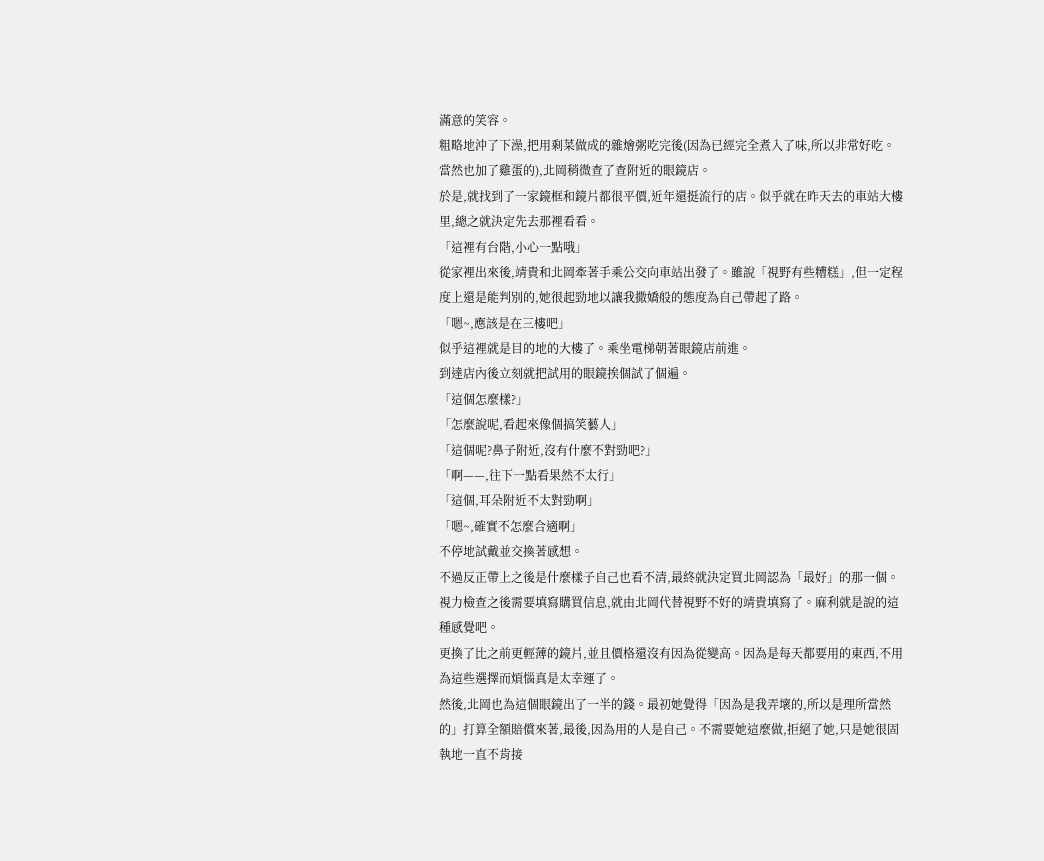滿意的笑容。
粗略地沖了下澡,把用剩菜做成的雜燴粥吃完後(因為已經完全煮入了味,所以非常好吃。當然也加了雞蛋的),北岡稍微查了查附近的眼鏡店。
於是,就找到了一家鏡框和鏡片都很平價,近年還挺流行的店。似乎就在昨天去的車站大樓里,總之就決定先去那裡看看。
「這裡有台階,小心一點哦」
從家裡出來後,靖貴和北岡牽著手乘公交向車站出發了。雖說「視野有些糟糕」,但一定程度上還是能判別的,她很起勁地以讓我撒嬌般的態度為自己帶起了路。
「嗯~,應該是在三樓吧」
似乎這裡就是目的地的大樓了。乘坐電梯朝著眼鏡店前進。
到達店內後立刻就把試用的眼鏡挨個試了個遍。
「這個怎麼樣?」
「怎麼說呢,看起來像個搞笑藝人」
「這個呢?鼻子附近,沒有什麼不對勁吧?」
「啊——,往下一點看果然不太行」
「這個,耳朵附近不太對勁啊」
「嗯~,確實不怎麼合適啊」
不停地試戴並交換著感想。
不過反正帶上之後是什麼樣子自己也看不清,最終就決定買北岡認為「最好」的那一個。
視力檢查之後需要填寫購買信息,就由北岡代替視野不好的靖貴填寫了。麻利就是說的這種感覺吧。
更換了比之前更輕薄的鏡片,並且價格還沒有因為從變高。因為是每天都要用的東西,不用為這些選擇而煩惱真是太幸運了。
然後,北岡也為這個眼鏡出了一半的錢。最初她覺得「因為是我弄壞的,所以是理所當然的」打算全額賠償來著,最後,因為用的人是自己。不需要她這麼做,拒絕了她,只是她很固執地一直不肯接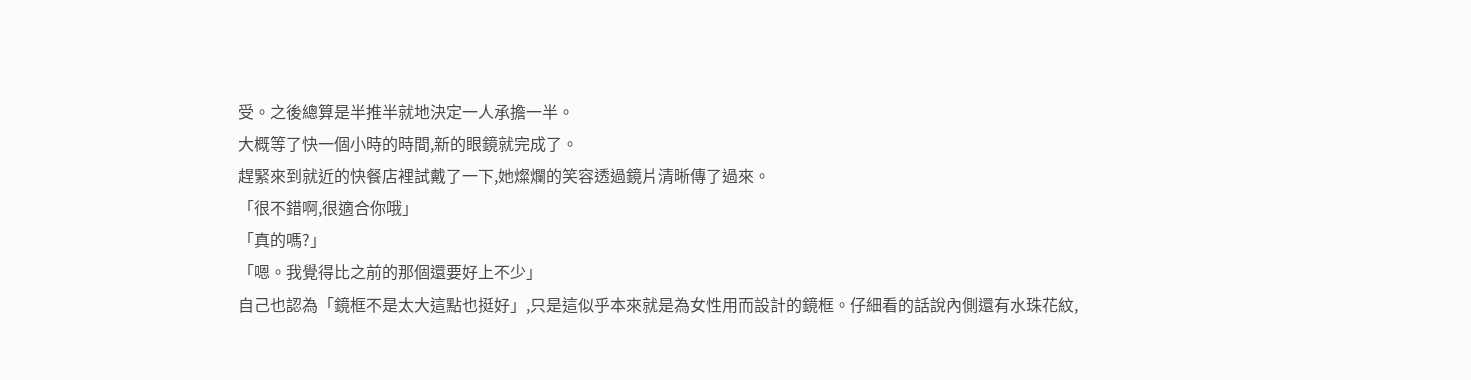受。之後總算是半推半就地決定一人承擔一半。
大概等了快一個小時的時間,新的眼鏡就完成了。
趕緊來到就近的快餐店裡試戴了一下,她燦爛的笑容透過鏡片清晰傳了過來。
「很不錯啊,很適合你哦」
「真的嗎?」
「嗯。我覺得比之前的那個還要好上不少」
自己也認為「鏡框不是太大這點也挺好」,只是這似乎本來就是為女性用而設計的鏡框。仔細看的話說內側還有水珠花紋,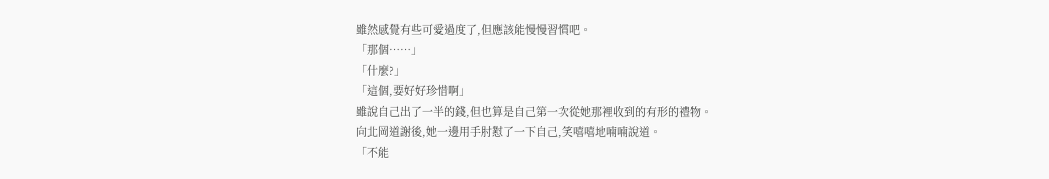雖然感覺有些可愛過度了,但應該能慢慢習慣吧。
「那個……」
「什麼?」
「這個,要好好珍惜啊」
雖說自己出了一半的錢,但也算是自己第一次從她那裡收到的有形的禮物。
向北岡道謝後,她一邊用手肘懟了一下自己,笑嘻嘻地喃喃說道。
「不能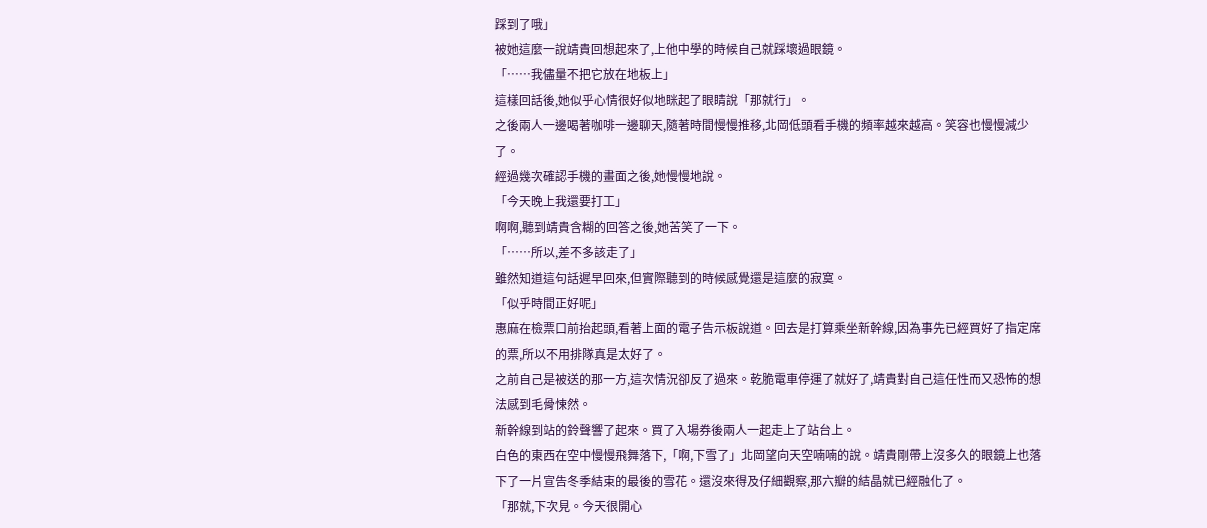踩到了哦」
被她這麼一說靖貴回想起來了,上他中學的時候自己就踩壞過眼鏡。
「……我儘量不把它放在地板上」
這樣回話後,她似乎心情很好似地眯起了眼睛說「那就行」。
之後兩人一邊喝著咖啡一邊聊天,隨著時間慢慢推移,北岡低頭看手機的頻率越來越高。笑容也慢慢減少了。
經過幾次確認手機的畫面之後,她慢慢地說。
「今天晚上我還要打工」
啊啊,聽到靖貴含糊的回答之後,她苦笑了一下。
「……所以,差不多該走了」
雖然知道這句話遲早回來,但實際聽到的時候感覺還是這麼的寂寞。
「似乎時間正好呢」
惠麻在檢票口前抬起頭,看著上面的電子告示板說道。回去是打算乘坐新幹線,因為事先已經買好了指定席的票,所以不用排隊真是太好了。
之前自己是被送的那一方,這次情況卻反了過來。乾脆電車停運了就好了,靖貴對自己這任性而又恐怖的想法感到毛骨悚然。
新幹線到站的鈴聲響了起來。買了入場券後兩人一起走上了站台上。
白色的東西在空中慢慢飛舞落下,「啊,下雪了」北岡望向天空喃喃的說。靖貴剛帶上沒多久的眼鏡上也落下了一片宣告冬季結束的最後的雪花。還沒來得及仔細觀察,那六瓣的結晶就已經融化了。
「那就,下次見。今天很開心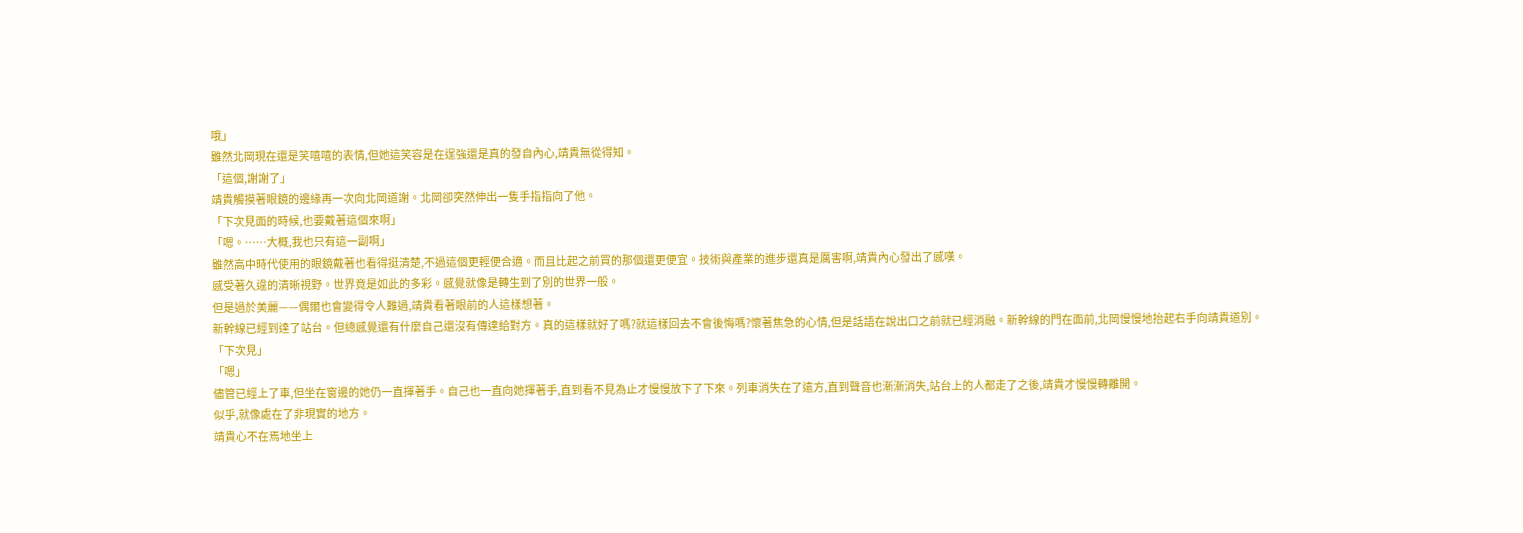哦」
雖然北岡現在還是笑嘻嘻的表情,但她這笑容是在逞強還是真的發自內心,靖貴無從得知。
「這個,謝謝了」
靖貴觸摸著眼鏡的邊緣再一次向北岡道謝。北岡卻突然伸出一隻手指指向了他。
「下次見面的時候,也要戴著這個來啊」
「嗯。……大概,我也只有這一副啊」
雖然高中時代使用的眼鏡戴著也看得挺清楚,不過這個更輕便合適。而且比起之前買的那個還更便宜。技術與產業的進步還真是厲害啊,靖貴內心發出了感嘆。
感受著久違的清晰視野。世界竟是如此的多彩。感覺就像是轉生到了別的世界一般。
但是過於美麗——偶爾也會變得令人難過,靖貴看著眼前的人這樣想著。
新幹線已經到達了站台。但總感覺還有什麼自己還沒有傳達給對方。真的這樣就好了嗎?就這樣回去不會後悔嗎?懷著焦急的心情,但是話語在說出口之前就已經消融。新幹線的門在面前,北岡慢慢地抬起右手向靖貴道別。
「下次見」
「嗯」
儘管已經上了車,但坐在窗邊的她仍一直揮著手。自己也一直向她揮著手,直到看不見為止才慢慢放下了下來。列車消失在了遠方,直到聲音也漸漸消失,站台上的人都走了之後,靖貴才慢慢轉離開。
似乎,就像處在了非現實的地方。
靖貴心不在焉地坐上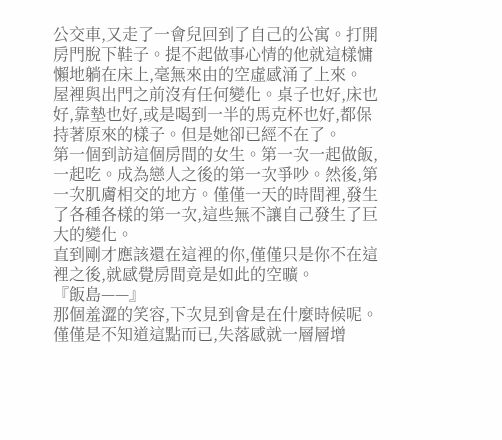公交車,又走了一會兒回到了自己的公寓。打開房門脫下鞋子。提不起做事心情的他就這樣慵懶地躺在床上,毫無來由的空虛感涌了上來。
屋裡與出門之前沒有任何變化。桌子也好,床也好,靠墊也好,或是喝到一半的馬克杯也好,都保持著原來的樣子。但是她卻已經不在了。
第一個到訪這個房間的女生。第一次一起做飯,一起吃。成為戀人之後的第一次爭吵。然後,第一次肌膚相交的地方。僅僅一天的時間裡,發生了各種各樣的第一次,這些無不讓自己發生了巨大的變化。
直到剛才應該還在這裡的你,僅僅只是你不在這裡之後,就感覺房間竟是如此的空曠。
『飯島——』
那個羞澀的笑容,下次見到會是在什麼時候呢。僅僅是不知道這點而已,失落感就一層層增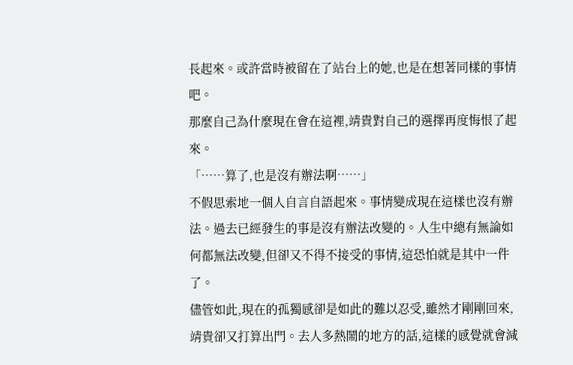長起來。或許當時被留在了站台上的她,也是在想著同樣的事情吧。
那麼自己為什麼現在會在這裡,靖貴對自己的選擇再度悔恨了起來。
「……算了,也是沒有辦法啊……」
不假思索地一個人自言自語起來。事情變成現在這樣也沒有辦法。過去已經發生的事是沒有辦法改變的。人生中總有無論如何都無法改變,但卻又不得不接受的事情,這恐怕就是其中一件了。
儘管如此,現在的孤獨感卻是如此的難以忍受,雖然才剛剛回來,靖貴卻又打算出門。去人多熱鬧的地方的話,這樣的感覺就會減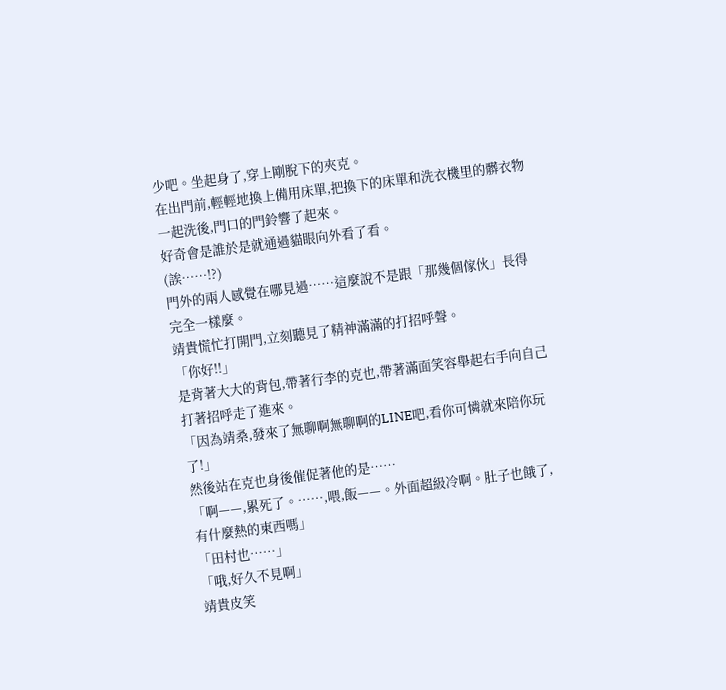少吧。坐起身了,穿上剛脫下的夾克。
在出門前,輕輕地換上備用床單,把換下的床單和洗衣機里的髒衣物一起洗後,門口的門鈴響了起來。
好奇會是誰於是就通過貓眼向外看了看。
(誒……!?)
門外的兩人感覺在哪見過……這麼說不是跟「那幾個傢伙」長得完全一樣麼。
靖貴慌忙打開門,立刻聽見了精神滿滿的打招呼聲。
「你好!!」
是背著大大的背包,帶著行李的克也,帶著滿面笑容舉起右手向自己打著招呼走了進來。
「因為靖桑,發來了無聊啊無聊啊的LINE吧,看你可憐就來陪你玩了!」
然後站在克也身後催促著他的是……
「啊——,累死了。……,喂,飯——。外面超級冷啊。肚子也餓了,有什麼熱的東西嗎」
「田村也……」
「哦,好久不見啊」
靖貴皮笑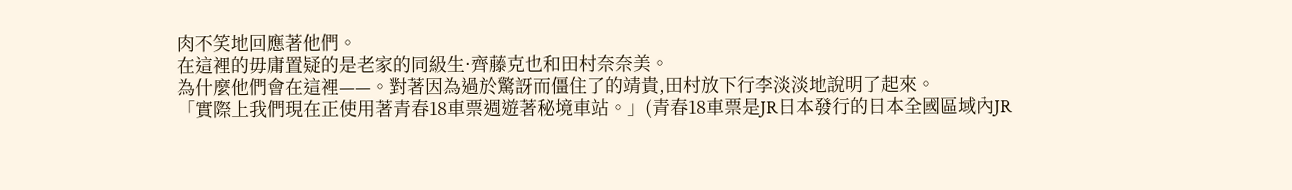肉不笑地回應著他們。
在這裡的毋庸置疑的是老家的同級生·齊藤克也和田村奈奈美。
為什麼他們會在這裡——。對著因為過於驚訝而僵住了的靖貴,田村放下行李淡淡地說明了起來。
「實際上我們現在正使用著青春18車票週遊著秘境車站。」(青春18車票是JR日本發行的日本全國區域內JR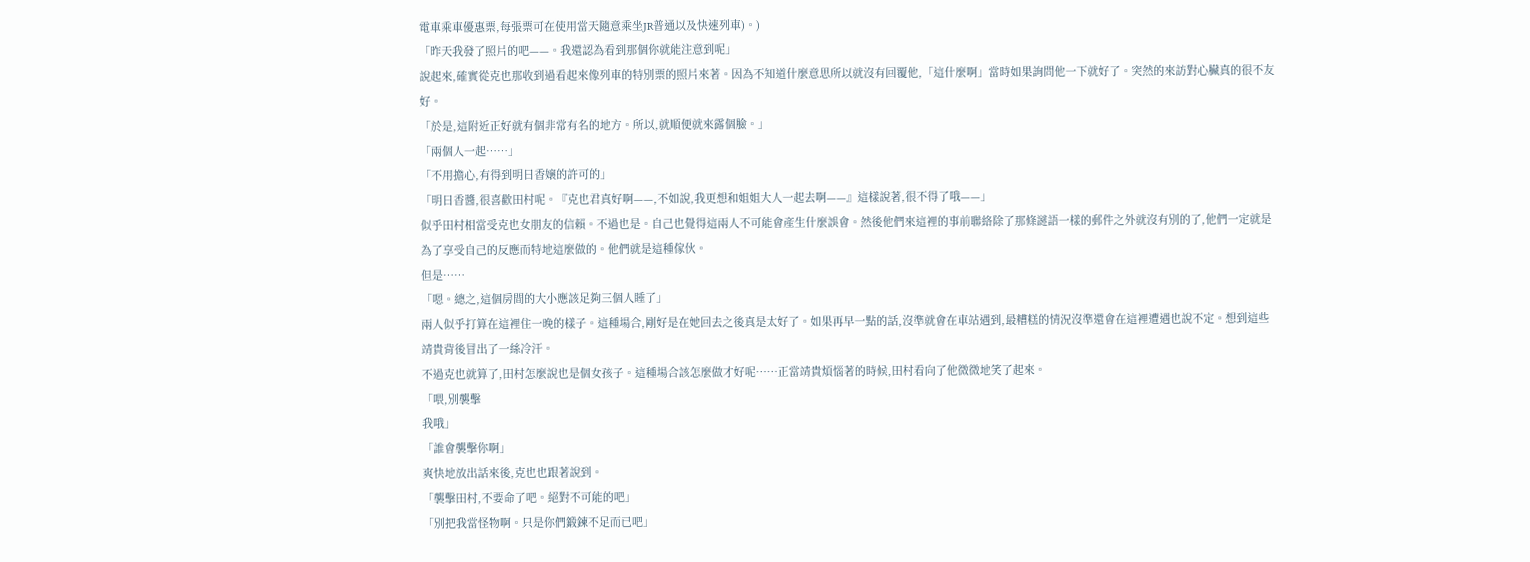電車乘車優惠票,每張票可在使用當天隨意乘坐JR普通以及快速列車)。)
「昨天我發了照片的吧——。我還認為看到那個你就能注意到呢」
說起來,確實從克也那收到過看起來像列車的特別票的照片來著。因為不知道什麼意思所以就沒有回覆他,「這什麼啊」當時如果詢問他一下就好了。突然的來訪對心臟真的很不友好。
「於是,這附近正好就有個非常有名的地方。所以,就順便就來露個臉。」
「兩個人一起……」
「不用擔心,有得到明日香嬢的許可的」
「明日香醬,很喜歡田村呢。『克也君真好啊——,不如說,我更想和姐姐大人一起去啊——』這樣說著,很不得了哦——」
似乎田村相當受克也女朋友的信賴。不過也是。自己也覺得這兩人不可能會產生什麼誤會。然後他們來這裡的事前聯絡除了那條謎語一樣的郵件之外就沒有別的了,他們一定就是為了享受自己的反應而特地這麼做的。他們就是這種傢伙。
但是……
「嗯。總之,這個房間的大小應該足夠三個人睡了」
兩人似乎打算在這裡住一晚的樣子。這種場合,剛好是在她回去之後真是太好了。如果再早一點的話,沒準就會在車站遇到,最糟糕的情況沒準還會在這裡遭遇也說不定。想到這些靖貴背後冒出了一絲冷汗。
不過克也就算了,田村怎麼說也是個女孩子。這種場合該怎麼做才好呢……正當靖貴煩惱著的時候,田村看向了他微微地笑了起來。
「喂,別襲擊
我哦」
「誰會襲擊你啊」
爽快地放出話來後,克也也跟著說到。
「襲擊田村,不要命了吧。絕對不可能的吧」
「別把我當怪物啊。只是你們鍛鍊不足而已吧」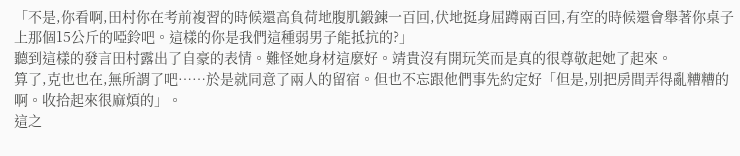「不是,你看啊,田村你在考前複習的時候還高負荷地腹肌鍛鍊一百回,伏地挺身屈蹲兩百回,有空的時候還會舉著你桌子上那個15公斤的啞鈴吧。這樣的你是我們這種弱男子能抵抗的?」
聽到這樣的發言田村露出了自豪的表情。難怪她身材這麼好。靖貴沒有開玩笑而是真的很尊敬起她了起來。
算了,克也也在,無所謂了吧……於是就同意了兩人的留宿。但也不忘跟他們事先約定好「但是,別把房間弄得亂糟糟的啊。收拾起來很麻煩的」。
這之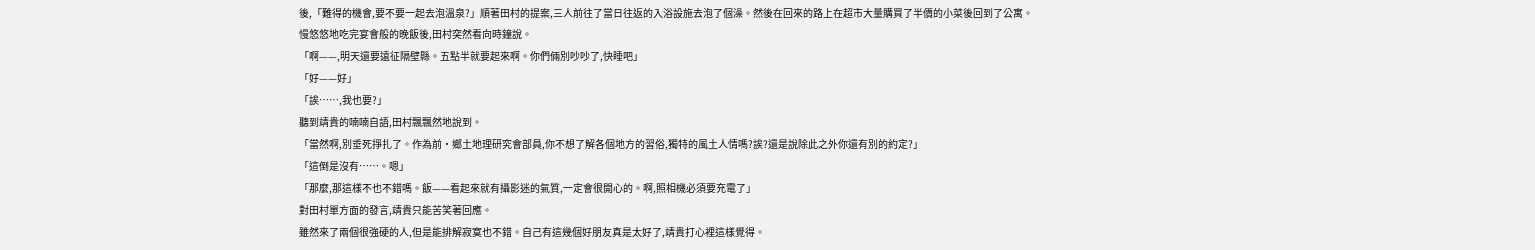後,「難得的機會,要不要一起去泡溫泉?」順著田村的提案,三人前往了當日往返的入浴設施去泡了個澡。然後在回來的路上在超市大量購買了半價的小菜後回到了公寓。
慢悠悠地吃完宴會般的晚飯後,田村突然看向時鐘說。
「啊——,明天還要遠征隔壁縣。五點半就要起來啊。你們倆別吵吵了,快睡吧」
「好——好」
「誒……,我也要?」
聽到靖貴的喃喃自語,田村飄飄然地說到。
「當然啊,別垂死掙扎了。作為前·鄉土地理研究會部員,你不想了解各個地方的習俗,獨特的風土人情嗎?誒?還是說除此之外你還有別的約定?」
「這倒是沒有……。嗯」
「那麼,那這樣不也不錯嗎。飯——看起來就有攝影迷的氣質,一定會很開心的。啊,照相機必須要充電了」
對田村單方面的發言,靖貴只能苦笑著回應。
雖然來了兩個很強硬的人,但是能排解寂寞也不錯。自己有這幾個好朋友真是太好了,靖貴打心裡這樣覺得。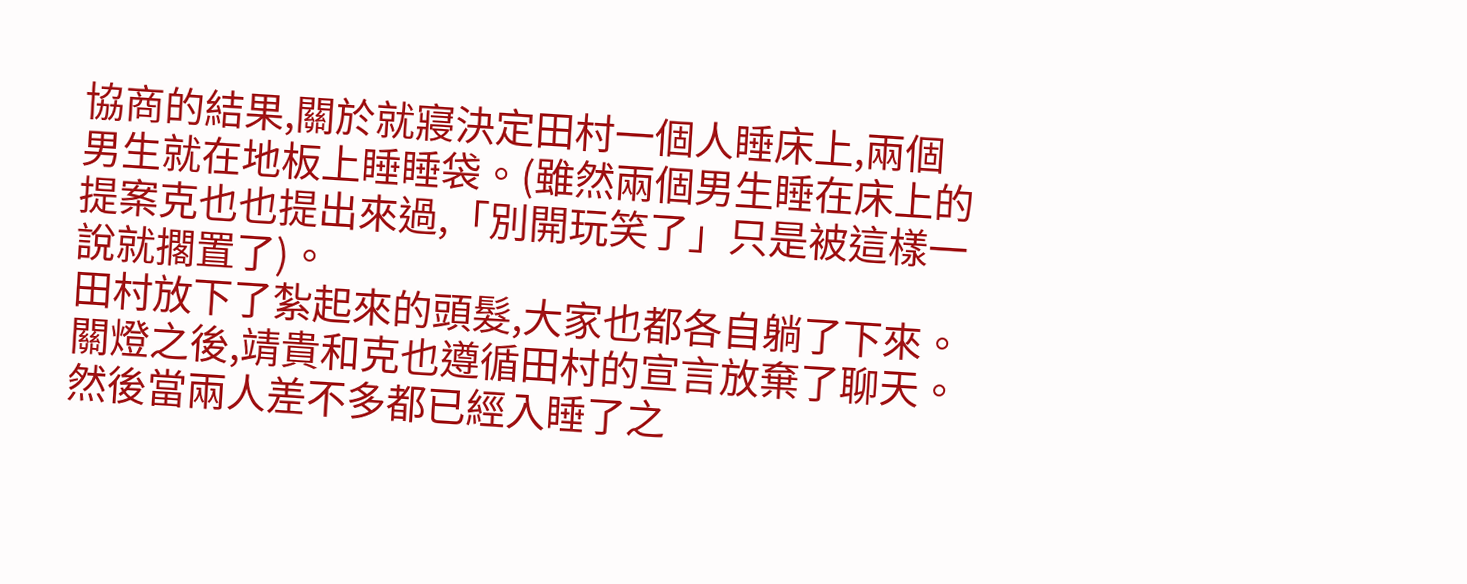協商的結果,關於就寢決定田村一個人睡床上,兩個男生就在地板上睡睡袋。(雖然兩個男生睡在床上的提案克也也提出來過,「別開玩笑了」只是被這樣一說就擱置了)。
田村放下了紮起來的頭髮,大家也都各自躺了下來。關燈之後,靖貴和克也遵循田村的宣言放棄了聊天。
然後當兩人差不多都已經入睡了之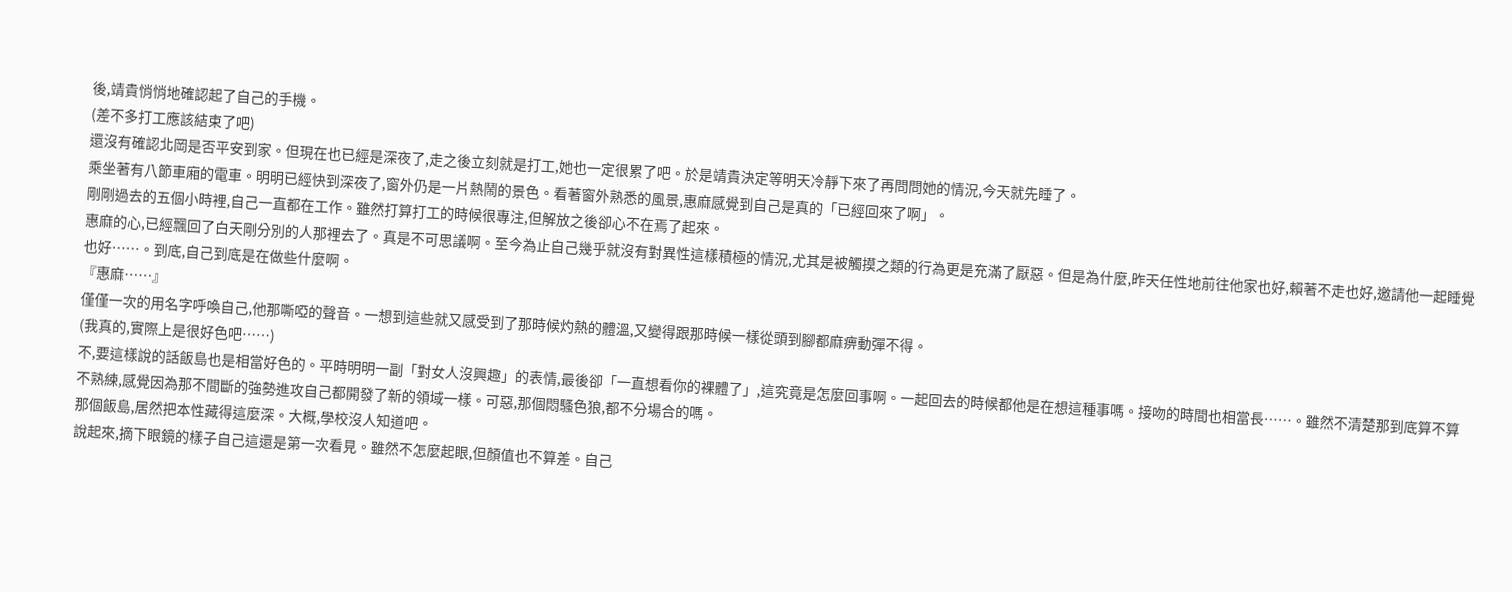後,靖貴悄悄地確認起了自己的手機。
(差不多打工應該結束了吧)
還沒有確認北岡是否平安到家。但現在也已經是深夜了,走之後立刻就是打工,她也一定很累了吧。於是靖貴決定等明天冷靜下來了再問問她的情況,今天就先睡了。
乘坐著有八節車廂的電車。明明已經快到深夜了,窗外仍是一片熱鬧的景色。看著窗外熟悉的風景,惠麻感覺到自己是真的「已經回來了啊」。
剛剛過去的五個小時裡,自己一直都在工作。雖然打算打工的時候很專注,但解放之後卻心不在焉了起來。
惠麻的心,已經飄回了白天剛分別的人那裡去了。真是不可思議啊。至今為止自己幾乎就沒有對異性這樣積極的情況,尤其是被觸摸之類的行為更是充滿了厭惡。但是為什麼,昨天任性地前往他家也好,賴著不走也好,邀請他一起睡覺也好……。到底,自己到底是在做些什麼啊。
『惠麻……』
僅僅一次的用名字呼喚自己,他那嘶啞的聲音。一想到這些就又感受到了那時候灼熱的體溫,又變得跟那時候一樣從頭到腳都麻痹動彈不得。
(我真的,實際上是很好色吧……)
不,要這樣說的話飯島也是相當好色的。平時明明一副「對女人沒興趣」的表情,最後卻「一直想看你的裸體了」,這究竟是怎麼回事啊。一起回去的時候都他是在想這種事嗎。接吻的時間也相當長……。雖然不清楚那到底算不算不熟練,感覺因為那不間斷的強勢進攻自己都開發了新的領域一樣。可惡,那個悶騷色狼,都不分場合的嗎。
那個飯島,居然把本性藏得這麼深。大概,學校沒人知道吧。
說起來,摘下眼鏡的樣子自己這還是第一次看見。雖然不怎麼起眼,但顏值也不算差。自己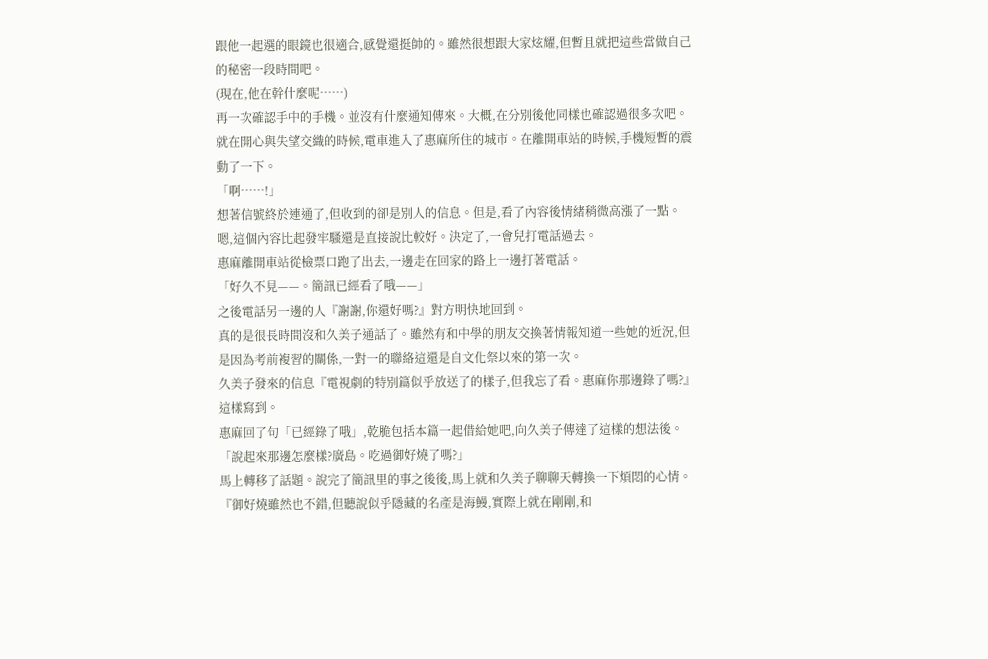跟他一起選的眼鏡也很適合,感覺還挺帥的。雖然很想跟大家炫耀,但暫且就把這些當做自己的秘密一段時間吧。
(現在,他在幹什麼呢……)
再一次確認手中的手機。並沒有什麼通知傳來。大概,在分別後他同樣也確認過很多次吧。
就在開心與失望交織的時候,電車進入了惠麻所住的城市。在離開車站的時候,手機短暫的震動了一下。
「啊……!」
想著信號終於連通了,但收到的卻是別人的信息。但是,看了內容後情緒稍微高漲了一點。
嗯,這個內容比起發牢騷還是直接說比較好。決定了,一會兒打電話過去。
惠麻離開車站從檢票口跑了出去,一邊走在回家的路上一邊打著電話。
「好久不見——。簡訊已經看了哦——」
之後電話另一邊的人『謝謝,你還好嗎?』對方明快地回到。
真的是很長時間沒和久美子通話了。雖然有和中學的朋友交換著情報知道一些她的近況,但是因為考前複習的關係,一對一的聯絡這還是自文化祭以來的第一次。
久美子發來的信息『電視劇的特別篇似乎放送了的樣子,但我忘了看。惠麻你那邊錄了嗎?』這樣寫到。
惠麻回了句「已經錄了哦」,乾脆包括本篇一起借給她吧,向久美子傳達了這樣的想法後。
「說起來那邊怎麼樣?廣島。吃過御好燒了嗎?」
馬上轉移了話題。說完了簡訊里的事之後後,馬上就和久美子聊聊天轉換一下煩悶的心情。
『御好燒雖然也不錯,但聽說似乎隱藏的名產是海鰻,實際上就在剛剛,和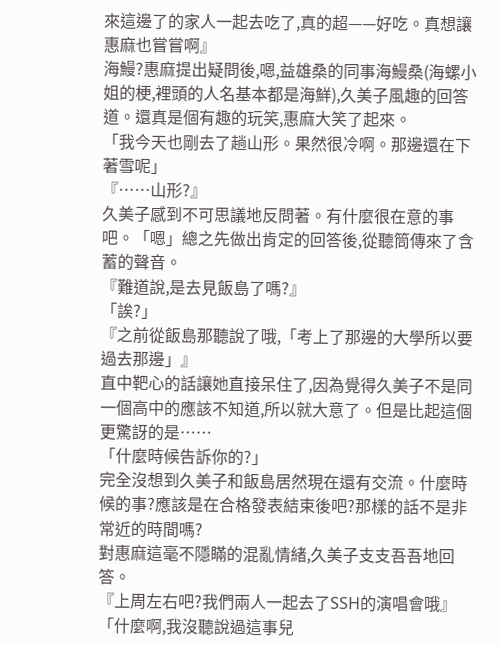來這邊了的家人一起去吃了,真的超——好吃。真想讓惠麻也嘗嘗啊』
海鰻?惠麻提出疑問後,嗯,益雄桑的同事海鰻桑(海螺小姐的梗,裡頭的人名基本都是海鮮),久美子風趣的回答道。還真是個有趣的玩笑,惠麻大笑了起來。
「我今天也剛去了趟山形。果然很冷啊。那邊還在下著雪呢」
『……山形?』
久美子感到不可思議地反問著。有什麼很在意的事吧。「嗯」總之先做出肯定的回答後,從聽筒傳來了含蓄的聲音。
『難道說,是去見飯島了嗎?』
「誒?」
『之前從飯島那聽說了哦,「考上了那邊的大學所以要過去那邊」』
直中靶心的話讓她直接呆住了,因為覺得久美子不是同一個高中的應該不知道,所以就大意了。但是比起這個更驚訝的是……
「什麼時候告訴你的?」
完全沒想到久美子和飯島居然現在還有交流。什麼時候的事?應該是在合格發表結束後吧?那樣的話不是非常近的時間嗎?
對惠麻這毫不隱瞞的混亂情緒,久美子支支吾吾地回答。
『上周左右吧?我們兩人一起去了SSH的演唱會哦』
「什麼啊,我沒聽說過這事兒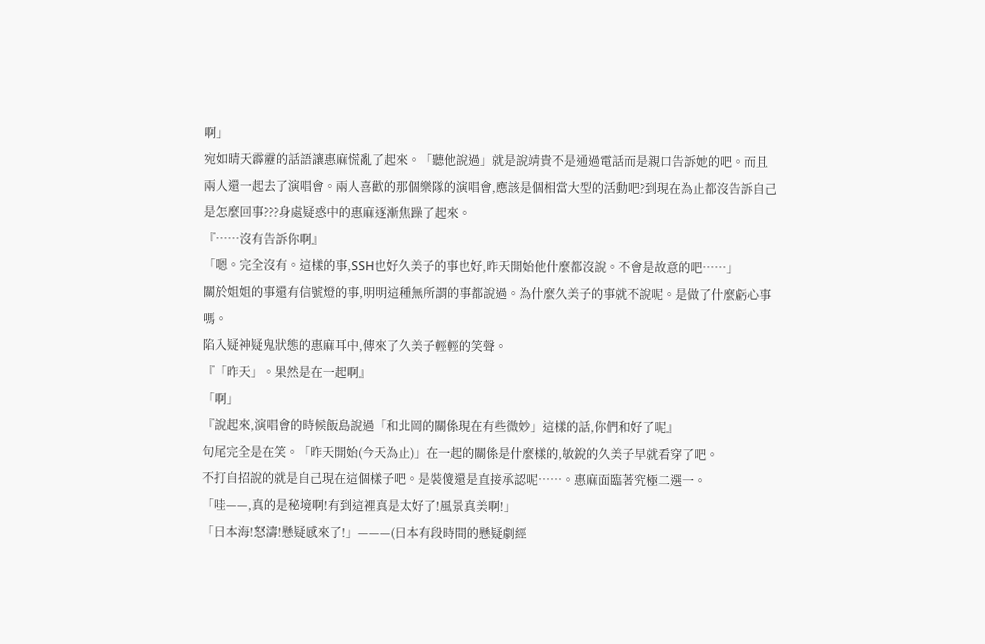啊」
宛如晴天霹靂的話語讓惠麻慌亂了起來。「聽他說過」就是說靖貴不是通過電話而是親口告訴她的吧。而且兩人還一起去了演唱會。兩人喜歡的那個樂隊的演唱會,應該是個相當大型的活動吧?到現在為止都沒告訴自己是怎麼回事???身處疑惑中的惠麻逐漸焦躁了起來。
『……沒有告訴你啊』
「嗯。完全沒有。這樣的事,SSH也好久美子的事也好,昨天開始他什麼都沒說。不會是故意的吧……」
關於姐姐的事還有信號燈的事,明明這種無所謂的事都說過。為什麼久美子的事就不說呢。是做了什麼虧心事嗎。
陷入疑神疑鬼狀態的惠麻耳中,傳來了久美子輕輕的笑聲。
『「昨天」。果然是在一起啊』
「啊」
『說起來,演唱會的時候飯島說過「和北岡的關係現在有些微妙」這樣的話,你們和好了呢』
句尾完全是在笑。「昨天開始(今天為止)」在一起的關係是什麼樣的,敏銳的久美子早就看穿了吧。
不打自招說的就是自己現在這個樣子吧。是裝傻還是直接承認呢……。惠麻面臨著究極二選一。
「哇——,真的是秘境啊!有到這裡真是太好了!風景真美啊!」
「日本海!怒濤!懸疑感來了!」———(日本有段時間的懸疑劇經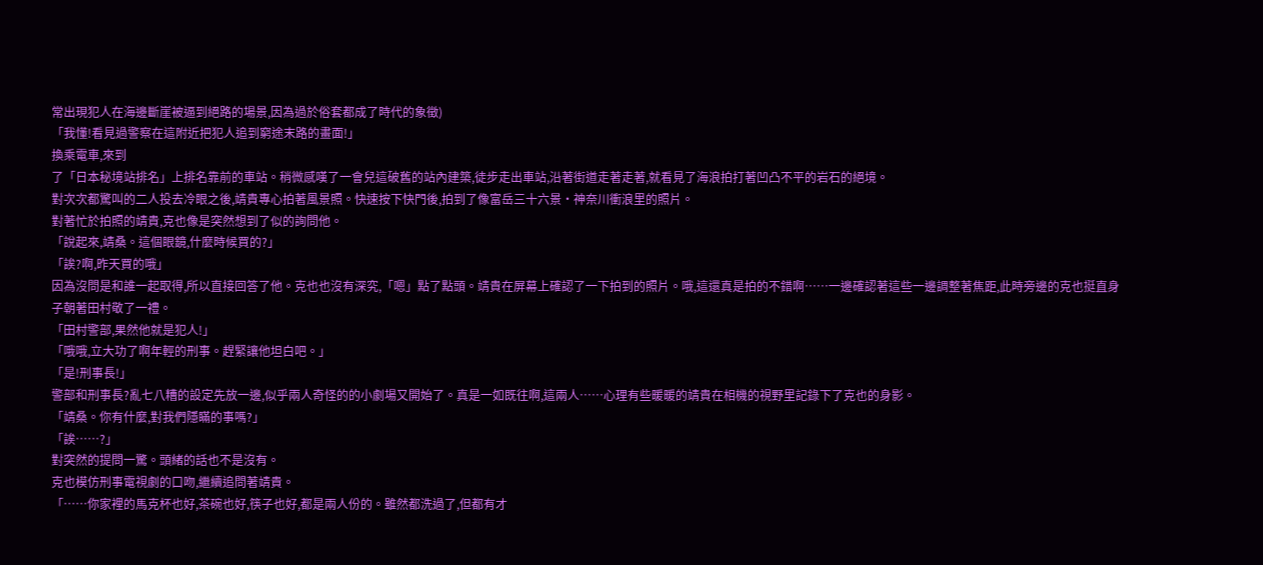常出現犯人在海邊斷崖被逼到絕路的場景,因為過於俗套都成了時代的象徵)
「我懂!看見過警察在這附近把犯人追到窮途末路的畫面!」
換乘電車,來到
了「日本秘境站排名」上排名靠前的車站。稍微感嘆了一會兒這破舊的站內建築,徒步走出車站,沿著街道走著走著,就看見了海浪拍打著凹凸不平的岩石的絕境。
對次次都驚叫的二人投去冷眼之後,靖貴專心拍著風景照。快速按下快門後,拍到了像富岳三十六景·神奈川衝浪里的照片。
對著忙於拍照的靖貴,克也像是突然想到了似的詢問他。
「說起來,靖桑。這個眼鏡,什麼時候買的?」
「誒?啊,昨天買的哦」
因為沒問是和誰一起取得,所以直接回答了他。克也也沒有深究,「嗯」點了點頭。靖貴在屏幕上確認了一下拍到的照片。哦,這還真是拍的不錯啊……一邊確認著這些一邊調整著焦距,此時旁邊的克也挺直身子朝著田村敬了一禮。
「田村警部,果然他就是犯人!」
「哦哦,立大功了啊年輕的刑事。趕緊讓他坦白吧。」
「是!刑事長!」
警部和刑事長?亂七八糟的設定先放一邊,似乎兩人奇怪的的小劇場又開始了。真是一如既往啊,這兩人……心理有些暖暖的靖貴在相機的視野里記錄下了克也的身影。
「靖桑。你有什麼,對我們隱瞞的事嗎?」
「誒……?」
對突然的提問一驚。頭緒的話也不是沒有。
克也模仿刑事電視劇的口吻,繼續追問著靖貴。
「……你家裡的馬克杯也好,茶碗也好,筷子也好,都是兩人份的。雖然都洗過了,但都有才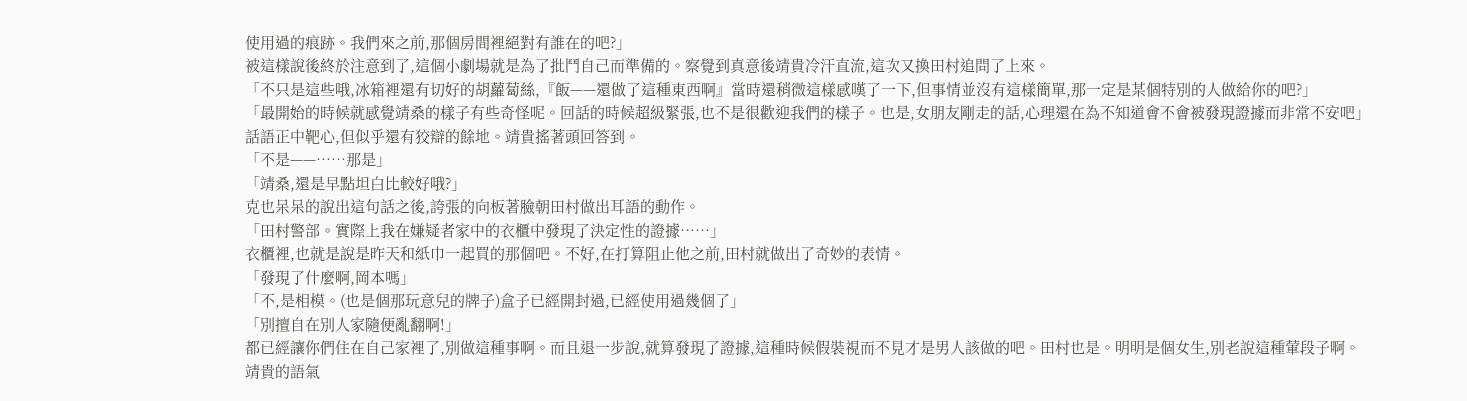使用過的痕跡。我們來之前,那個房間裡絕對有誰在的吧?」
被這樣說後終於注意到了,這個小劇場就是為了批鬥自己而準備的。察覺到真意後靖貴冷汗直流,這次又換田村追問了上來。
「不只是這些哦,冰箱裡還有切好的胡蘿蔔絲,『飯——還做了這種東西啊』當時還稍微這樣感嘆了一下,但事情並沒有這樣簡單,那一定是某個特別的人做給你的吧?」
「最開始的時候就感覺靖桑的樣子有些奇怪呢。回話的時候超級緊張,也不是很歡迎我們的樣子。也是,女朋友剛走的話,心理還在為不知道會不會被發現證據而非常不安吧」
話語正中靶心,但似乎還有狡辯的餘地。靖貴搖著頭回答到。
「不是——……那是」
「靖桑,還是早點坦白比較好哦?」
克也呆呆的說出這句話之後,誇張的向板著臉朝田村做出耳語的動作。
「田村警部。實際上我在嫌疑者家中的衣櫃中發現了決定性的證據……」
衣櫃裡,也就是說是昨天和紙巾一起買的那個吧。不好,在打算阻止他之前,田村就做出了奇妙的表情。
「發現了什麼啊,岡本嗎」
「不,是相模。(也是個那玩意兒的牌子)盒子已經開封過,已經使用過幾個了」
「別擅自在別人家隨便亂翻啊!」
都已經讓你們住在自己家裡了,別做這種事啊。而且退一步說,就算發現了證據,這種時候假裝視而不見才是男人該做的吧。田村也是。明明是個女生,別老說這種葷段子啊。
靖貴的語氣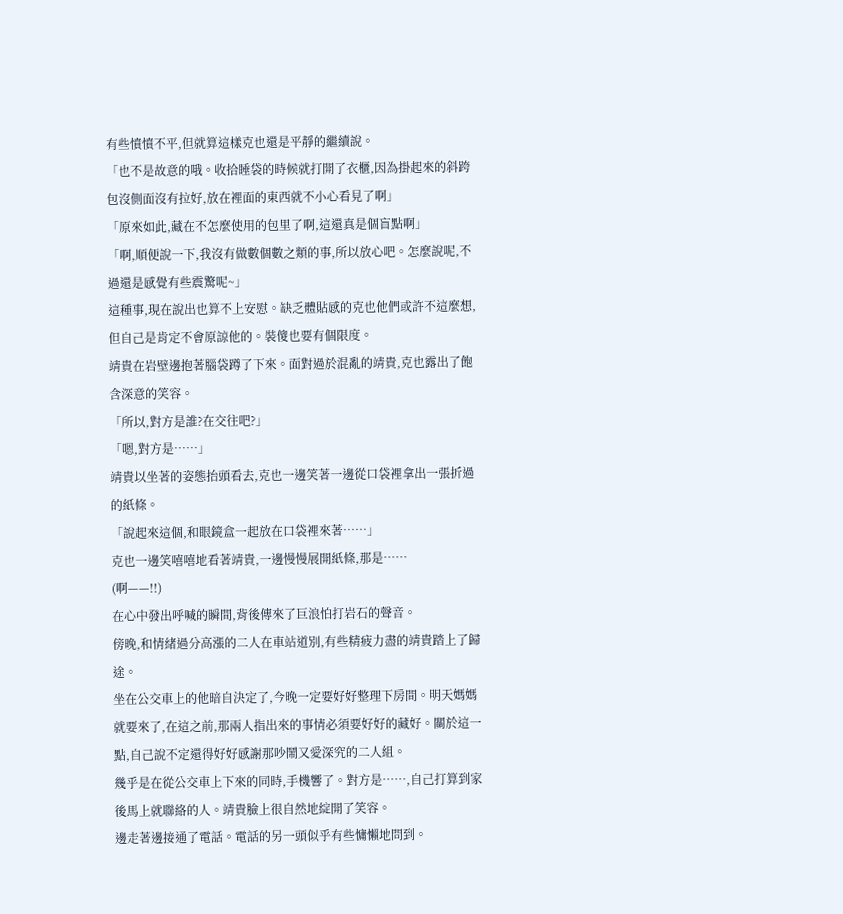有些憤憤不平,但就算這樣克也還是平靜的繼續說。
「也不是故意的哦。收拾睡袋的時候就打開了衣櫃,因為掛起來的斜跨包沒側面沒有拉好,放在裡面的東西就不小心看見了啊」
「原來如此,藏在不怎麼使用的包里了啊,這還真是個盲點啊」
「啊,順便說一下,我沒有做數個數之類的事,所以放心吧。怎麼說呢,不過還是感覺有些震驚呢~」
這種事,現在說出也算不上安慰。缺乏體貼感的克也他們或許不這麼想,但自己是肯定不會原諒他的。裝傻也要有個限度。
靖貴在岩壁邊抱著腦袋蹲了下來。面對過於混亂的靖貴,克也露出了飽含深意的笑容。
「所以,對方是誰?在交往吧?」
「嗯,對方是……」
靖貴以坐著的姿態抬頭看去,克也一邊笑著一邊從口袋裡拿出一張折過的紙條。
「說起來這個,和眼鏡盒一起放在口袋裡來著……」
克也一邊笑嘻嘻地看著靖貴,一邊慢慢展開紙條,那是……
(啊——!!)
在心中發出呼喊的瞬間,背後傳來了巨浪怕打岩石的聲音。
傍晚,和情緒過分高漲的二人在車站道別,有些精疲力盡的靖貴踏上了歸途。
坐在公交車上的他暗自決定了,今晚一定要好好整理下房間。明天媽媽就要來了,在這之前,那兩人指出來的事情必須要好好的藏好。關於這一點,自己說不定還得好好感謝那吵鬧又愛深究的二人組。
幾乎是在從公交車上下來的同時,手機響了。對方是……,自己打算到家後馬上就聯絡的人。靖貴臉上很自然地綻開了笑容。
邊走著邊接通了電話。電話的另一頭似乎有些慵懶地問到。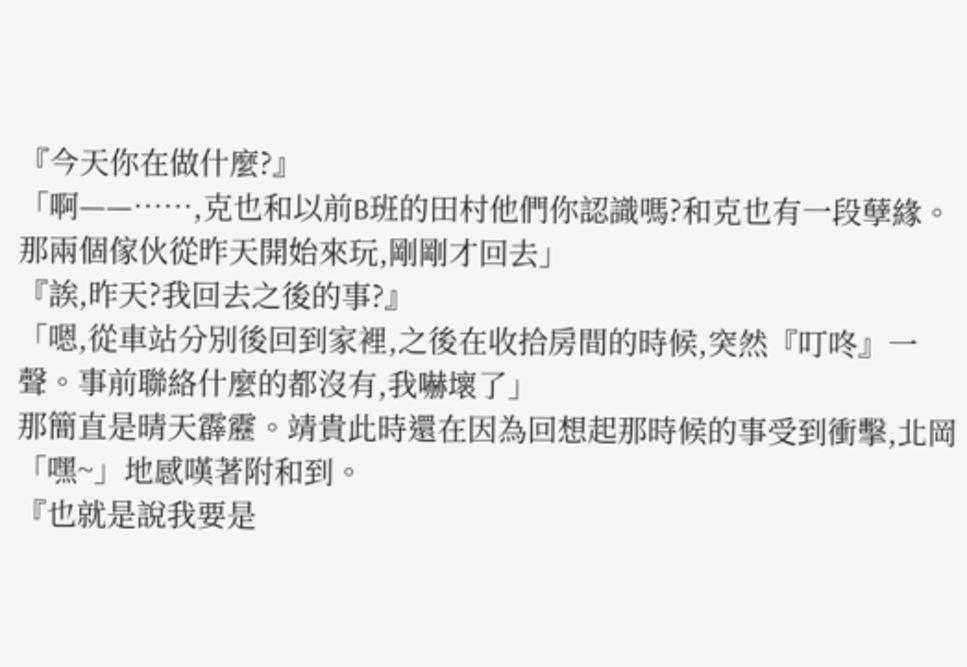『今天你在做什麼?』
「啊——……,克也和以前B班的田村他們你認識嗎?和克也有一段孽緣。那兩個傢伙從昨天開始來玩,剛剛才回去」
『誒,昨天?我回去之後的事?』
「嗯,從車站分別後回到家裡,之後在收拾房間的時候,突然『叮咚』一聲。事前聯絡什麼的都沒有,我嚇壞了」
那簡直是晴天霹靂。靖貴此時還在因為回想起那時候的事受到衝擊,北岡「嘿~」地感嘆著附和到。
『也就是說我要是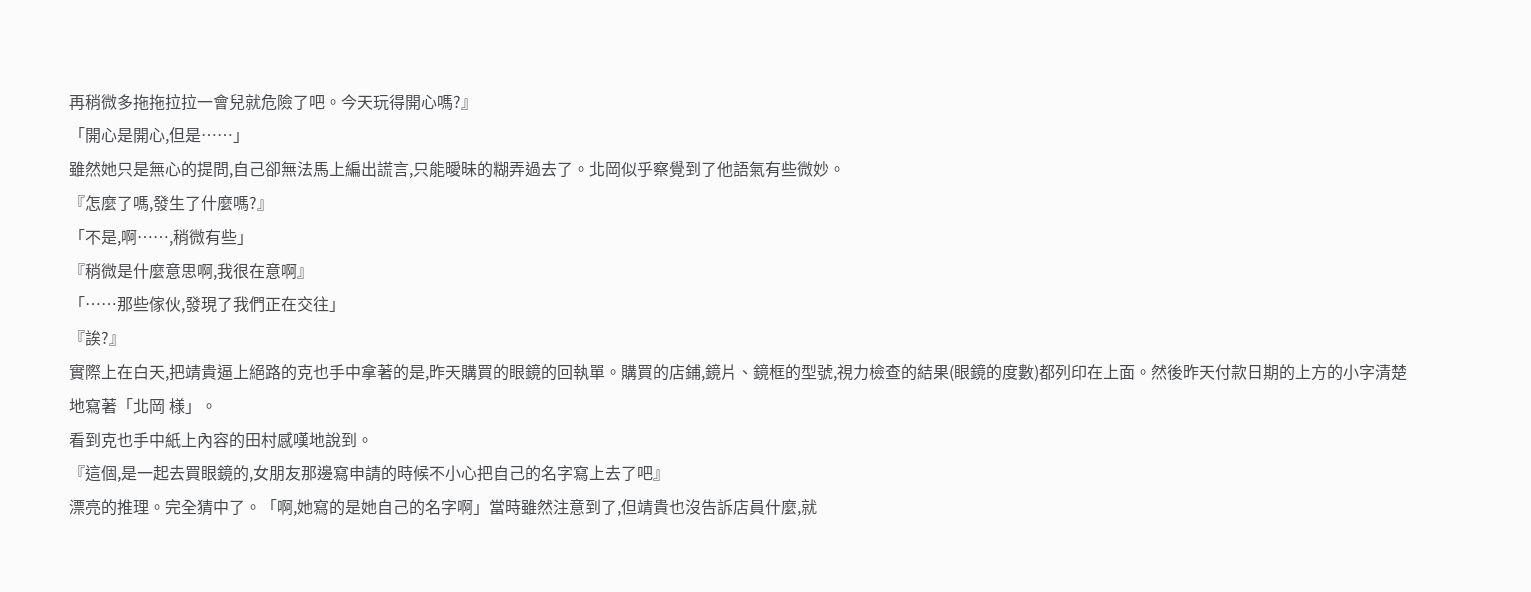再稍微多拖拖拉拉一會兒就危險了吧。今天玩得開心嗎?』
「開心是開心,但是……」
雖然她只是無心的提問,自己卻無法馬上編出謊言,只能曖昧的糊弄過去了。北岡似乎察覺到了他語氣有些微妙。
『怎麼了嗎,發生了什麼嗎?』
「不是,啊……,稍微有些」
『稍微是什麼意思啊,我很在意啊』
「……那些傢伙,發現了我們正在交往」
『誒?』
實際上在白天,把靖貴逼上絕路的克也手中拿著的是,昨天購買的眼鏡的回執單。購買的店鋪,鏡片、鏡框的型號,視力檢查的結果(眼鏡的度數)都列印在上面。然後昨天付款日期的上方的小字清楚地寫著「北岡 様」。
看到克也手中紙上內容的田村感嘆地說到。
『這個,是一起去買眼鏡的,女朋友那邊寫申請的時候不小心把自己的名字寫上去了吧』
漂亮的推理。完全猜中了。「啊,她寫的是她自己的名字啊」當時雖然注意到了,但靖貴也沒告訴店員什麼,就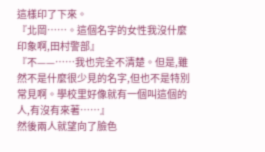這樣印了下來。
『北岡……。這個名字的女性我沒什麼印象啊,田村警部』
『不——……我也完全不清楚。但是,雖然不是什麼很少見的名字,但也不是特別常見啊。學校里好像就有一個叫這個的人,有沒有來著……』
然後兩人就望向了臉色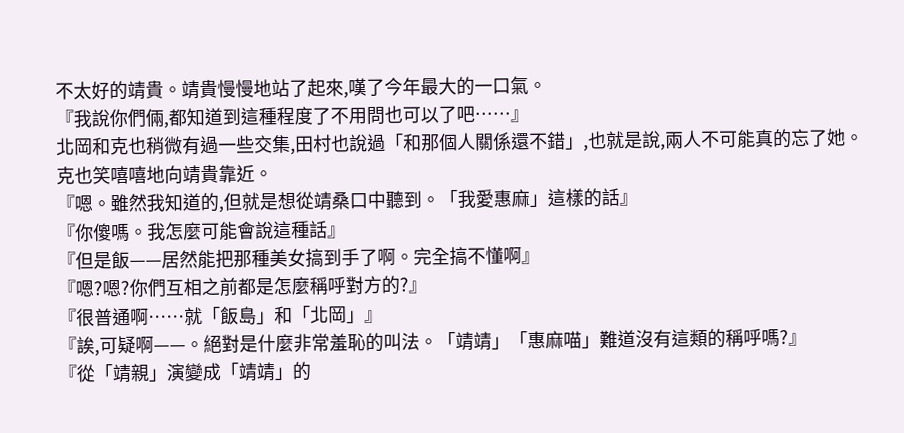不太好的靖貴。靖貴慢慢地站了起來,嘆了今年最大的一口氣。
『我說你們倆,都知道到這種程度了不用問也可以了吧……』
北岡和克也稍微有過一些交集,田村也說過「和那個人關係還不錯」,也就是說,兩人不可能真的忘了她。
克也笑嘻嘻地向靖貴靠近。
『嗯。雖然我知道的,但就是想從靖桑口中聽到。「我愛惠麻」這樣的話』
『你傻嗎。我怎麼可能會說這種話』
『但是飯——居然能把那種美女搞到手了啊。完全搞不懂啊』
『嗯?嗯?你們互相之前都是怎麼稱呼對方的?』
『很普通啊……就「飯島」和「北岡」』
『誒,可疑啊——。絕對是什麼非常羞恥的叫法。「靖靖」「惠麻喵」難道沒有這類的稱呼嗎?』
『從「靖親」演變成「靖靖」的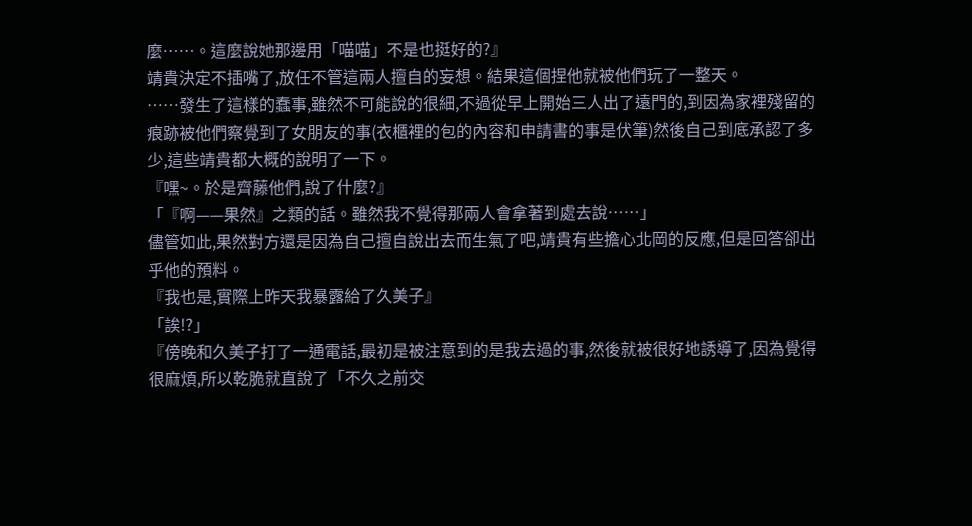麼……。這麼說她那邊用「喵喵」不是也挺好的?』
靖貴決定不插嘴了,放任不管這兩人擅自的妄想。結果這個捏他就被他們玩了一整天。
……發生了這樣的蠢事,雖然不可能說的很細,不過從早上開始三人出了遠門的,到因為家裡殘留的痕跡被他們察覺到了女朋友的事(衣櫃裡的包的內容和申請書的事是伏筆)然後自己到底承認了多少,這些靖貴都大概的說明了一下。
『嘿~。於是齊藤他們,說了什麼?』
「『啊——果然』之類的話。雖然我不覺得那兩人會拿著到處去說……」
儘管如此,果然對方還是因為自己擅自說出去而生氣了吧,靖貴有些擔心北岡的反應,但是回答卻出乎他的預料。
『我也是,實際上昨天我暴露給了久美子』
「誒!?」
『傍晚和久美子打了一通電話,最初是被注意到的是我去過的事,然後就被很好地誘導了,因為覺得很麻煩,所以乾脆就直說了「不久之前交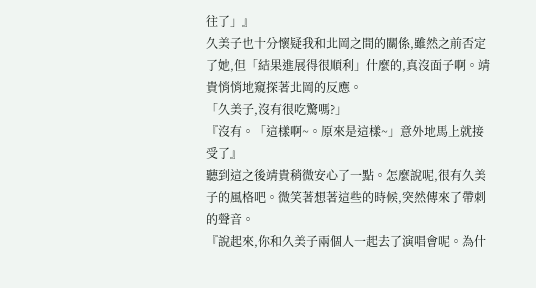往了」』
久美子也十分懷疑我和北岡之間的關係,雖然之前否定了她,但「結果進展得很順利」什麼的,真沒面子啊。靖貴悄悄地窺探著北岡的反應。
「久美子,沒有很吃驚嗎?」
『沒有。「這樣啊~。原來是這樣~」意外地馬上就接受了』
聽到這之後靖貴稍微安心了一點。怎麼說呢,很有久美子的風格吧。微笑著想著這些的時候,突然傳來了帶刺的聲音。
『說起來,你和久美子兩個人一起去了演唱會呢。為什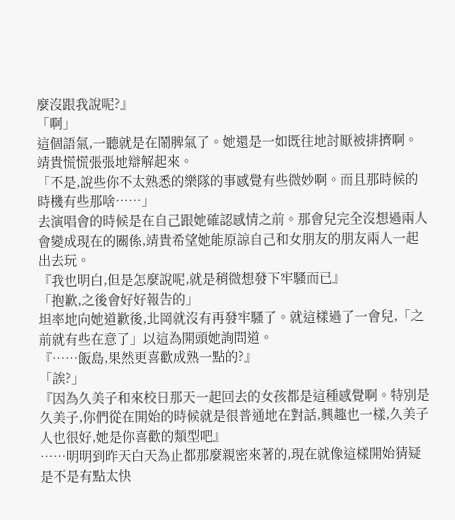麼沒跟我說呢?』
「啊」
這個語氣,一聽就是在鬧脾氣了。她還是一如既往地討厭被排擠啊。靖貴慌慌張張地辯解起來。
「不是,說些你不太熟悉的樂隊的事感覺有些微妙啊。而且那時候的時機有些那啥……」
去演唱會的時候是在自己跟她確認感情之前。那會兒完全沒想過兩人會變成現在的關係,靖貴希望她能原諒自己和女朋友的朋友兩人一起出去玩。
『我也明白,但是怎麼說呢,就是稍微想發下牢騷而已』
「抱歉,之後會好好報告的」
坦率地向她道歉後,北岡就沒有再發牢騷了。就這樣過了一會兒,「之前就有些在意了」以這為開頭她詢問道。
『……飯島,果然更喜歡成熟一點的?』
「誒?」
『因為久美子和來校日那天一起回去的女孩都是這種感覺啊。特別是久美子,你們從在開始的時候就是很普通地在對話,興趣也一樣,久美子人也很好,她是你喜歡的類型吧』
……明明到昨天白天為止都那麼親密來著的,現在就像這樣開始猜疑是不是有點太快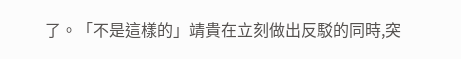了。「不是這樣的」靖貴在立刻做出反駁的同時,突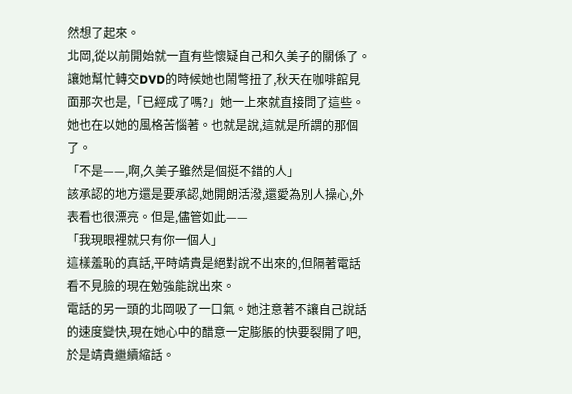然想了起來。
北岡,從以前開始就一直有些懷疑自己和久美子的關係了。讓她幫忙轉交DVD的時候她也鬧彆扭了,秋天在咖啡館見面那次也是,「已經成了嗎?」她一上來就直接問了這些。她也在以她的風格苦惱著。也就是說,這就是所謂的那個了。
「不是——,啊,久美子雖然是個挺不錯的人」
該承認的地方還是要承認,她開朗活潑,還愛為別人操心,外表看也很漂亮。但是,儘管如此——
「我現眼裡就只有你一個人」
這樣羞恥的真話,平時靖貴是絕對說不出來的,但隔著電話看不見臉的現在勉強能說出來。
電話的另一頭的北岡吸了一口氣。她注意著不讓自己說話的速度變快,現在她心中的醋意一定膨脹的快要裂開了吧,於是靖貴繼續縮話。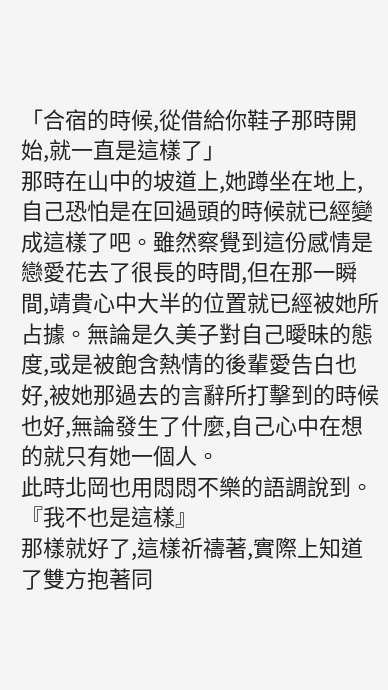「合宿的時候,從借給你鞋子那時開始,就一直是這樣了」
那時在山中的坡道上,她蹲坐在地上,自己恐怕是在回過頭的時候就已經變成這樣了吧。雖然察覺到這份感情是戀愛花去了很長的時間,但在那一瞬間,靖貴心中大半的位置就已經被她所占據。無論是久美子對自己曖昧的態度,或是被飽含熱情的後輩愛告白也好,被她那過去的言辭所打擊到的時候也好,無論發生了什麼,自己心中在想的就只有她一個人。
此時北岡也用悶悶不樂的語調說到。
『我不也是這樣』
那樣就好了,這樣祈禱著,實際上知道了雙方抱著同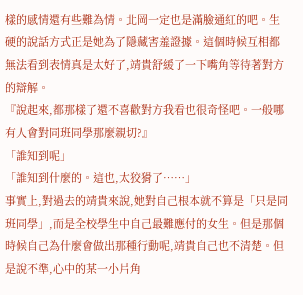樣的感情還有些難為情。北岡一定也是滿臉通紅的吧。生硬的說話方式正是她為了隱藏害羞證據。這個時候互相都無法看到表情真是太好了,靖貴舒緩了一下嘴角等待著對方的辯解。
『說起來,都那樣了還不喜歡對方我看也很奇怪吧。一般哪有人會對同班同學那麼親切?』
「誰知到呢」
「誰知到什麼的。這也,太狡猾了……」
事實上,對過去的靖貴來說,她對自己根本就不算是「只是同班同學」,而是全校學生中自己最難應付的女生。但是那個時候自己為什麼會做出那種行動呢,靖貴自己也不清楚。但是說不準,心中的某一小片角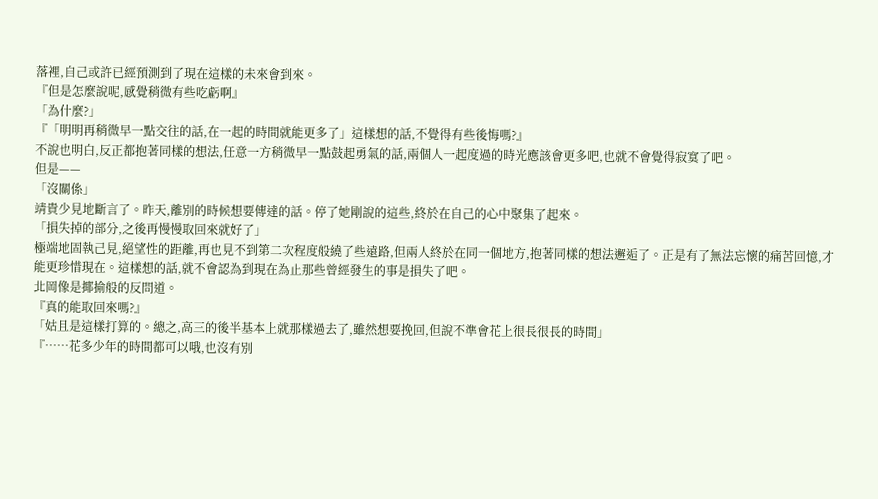落裡,自己或許已經預測到了現在這樣的未來會到來。
『但是怎麼說呢,感覺稍微有些吃虧啊』
「為什麼?」
『「明明再稍微早一點交往的話,在一起的時間就能更多了」這樣想的話,不覺得有些後悔嗎?』
不說也明白,反正都抱著同樣的想法,任意一方稍微早一點鼓起勇氣的話,兩個人一起度過的時光應該會更多吧,也就不會覺得寂寞了吧。
但是——
「沒關係」
靖貴少見地斷言了。昨天,離別的時候想要傳達的話。停了她剛說的這些,終於在自己的心中聚集了起來。
「損失掉的部分,之後再慢慢取回來就好了」
極端地固執己見,絕望性的距離,再也見不到第二次程度般繞了些遠路,但兩人終於在同一個地方,抱著同樣的想法邂逅了。正是有了無法忘懷的痛苦回憶,才能更珍惜現在。這樣想的話,就不會認為到現在為止那些曾經發生的事是損失了吧。
北岡像是揶揄般的反問道。
『真的能取回來嗎?』
「姑且是這樣打算的。總之,高三的後半基本上就那樣過去了,雖然想要挽回,但說不準會花上很長很長的時間」
『……花多少年的時間都可以哦,也沒有別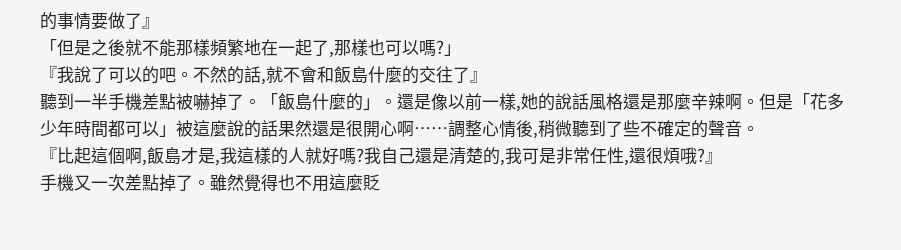的事情要做了』
「但是之後就不能那樣頻繁地在一起了,那樣也可以嗎?」
『我說了可以的吧。不然的話,就不會和飯島什麼的交往了』
聽到一半手機差點被嚇掉了。「飯島什麼的」。還是像以前一樣,她的說話風格還是那麼辛辣啊。但是「花多少年時間都可以」被這麼說的話果然還是很開心啊……調整心情後,稍微聽到了些不確定的聲音。
『比起這個啊,飯島才是,我這樣的人就好嗎?我自己還是清楚的,我可是非常任性,還很煩哦?』
手機又一次差點掉了。雖然覺得也不用這麼貶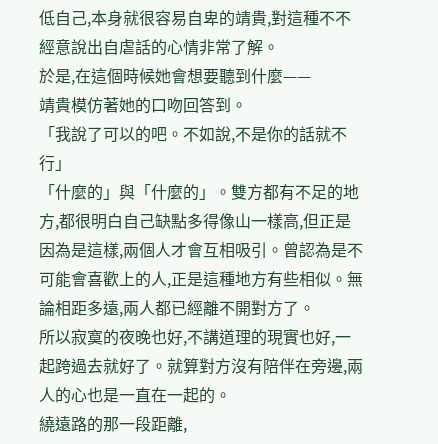低自己,本身就很容易自卑的靖貴,對這種不不經意說出自虐話的心情非常了解。
於是,在這個時候她會想要聽到什麼——
靖貴模仿著她的口吻回答到。
「我說了可以的吧。不如說,不是你的話就不行」
「什麼的」與「什麼的」。雙方都有不足的地方,都很明白自己缺點多得像山一樣高,但正是因為是這樣,兩個人才會互相吸引。曾認為是不可能會喜歡上的人,正是這種地方有些相似。無論相距多遠,兩人都已經離不開對方了。
所以寂寞的夜晚也好,不講道理的現實也好,一起跨過去就好了。就算對方沒有陪伴在旁邊,兩人的心也是一直在一起的。
繞遠路的那一段距離,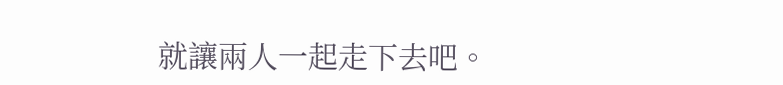就讓兩人一起走下去吧。